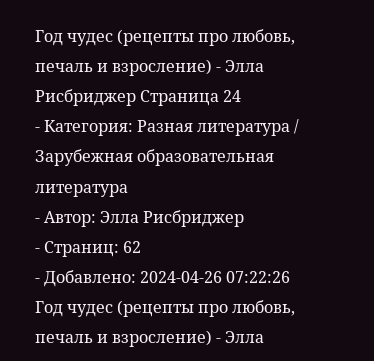Год чудес (рецепты про любовь, печаль и взросление) - Элла Рисбриджер Страница 24
- Категория: Разная литература / Зарубежная образовательная литература
- Автор: Элла Рисбриджер
- Страниц: 62
- Добавлено: 2024-04-26 07:22:26
Год чудес (рецепты про любовь, печаль и взросление) - Элла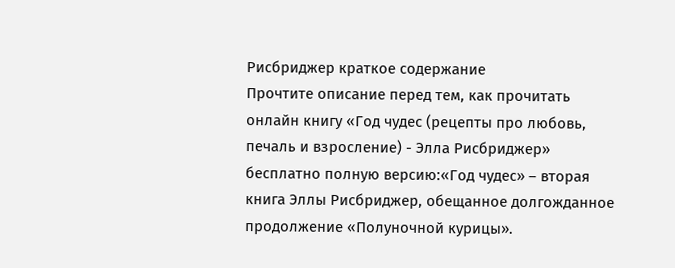Рисбриджер краткое содержание
Прочтите описание перед тем, как прочитать онлайн книгу «Год чудес (рецепты про любовь, печаль и взросление) - Элла Рисбриджер» бесплатно полную версию:«Год чудес» – вторая книга Эллы Рисбриджер, обещанное долгожданное продолжение «Полуночной курицы».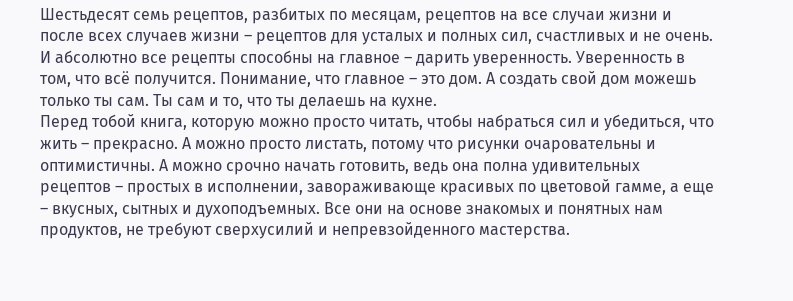Шестьдесят семь рецептов, разбитых по месяцам, рецептов на все случаи жизни и после всех случаев жизни – рецептов для усталых и полных сил, счастливых и не очень. И абсолютно все рецепты способны на главное – дарить уверенность. Уверенность в том, что всё получится. Понимание, что главное – это дом. А создать свой дом можешь только ты сам. Ты сам и то, что ты делаешь на кухне.
Перед тобой книга, которую можно просто читать, чтобы набраться сил и убедиться, что жить – прекрасно. А можно просто листать, потому что рисунки очаровательны и оптимистичны. А можно срочно начать готовить, ведь она полна удивительных рецептов – простых в исполнении, завораживающе красивых по цветовой гамме, а еще – вкусных, сытных и духоподъемных. Все они на основе знакомых и понятных нам продуктов, не требуют сверхусилий и непревзойденного мастерства.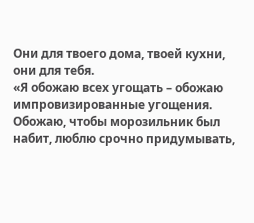Они для твоего дома, твоей кухни, они для тебя.
«Я обожаю всех угощать – обожаю импровизированные угощения. Обожаю, чтобы морозильник был набит, люблю срочно придумывать,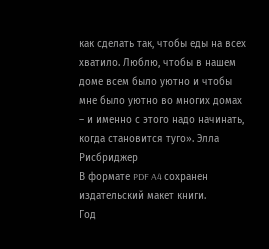как сделать так, чтобы еды на всех хватило. Люблю, чтобы в нашем доме всем было уютно и чтобы мне было уютно во многих домах – и именно с этого надо начинать, когда становится туго». Элла Рисбриджер
В формате PDF A4 сохранен издательский макет книги.
Год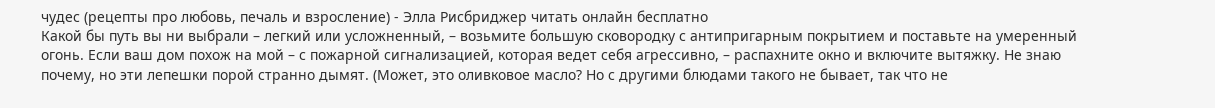чудес (рецепты про любовь, печаль и взросление) - Элла Рисбриджер читать онлайн бесплатно
Какой бы путь вы ни выбрали – легкий или усложненный, – возьмите большую сковородку с антипригарным покрытием и поставьте на умеренный огонь. Если ваш дом похож на мой – с пожарной сигнализацией, которая ведет себя агрессивно, – распахните окно и включите вытяжку. Не знаю почему, но эти лепешки порой странно дымят. (Может, это оливковое масло? Но с другими блюдами такого не бывает, так что не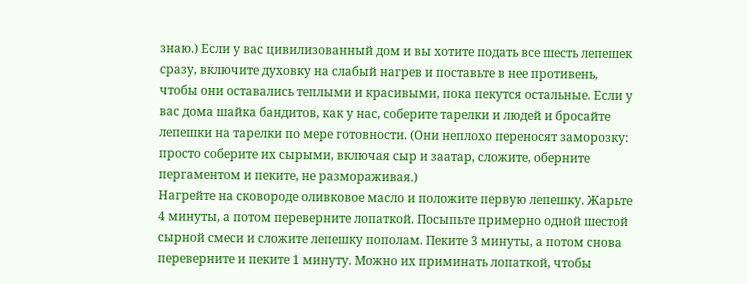знаю.) Если у вас цивилизованный дом и вы хотите подать все шесть лепешек сразу, включите духовку на слабый нагрев и поставьте в нее противень, чтобы они оставались теплыми и красивыми, пока пекутся остальные. Если у вас дома шайка бандитов, как у нас, соберите тарелки и людей и бросайте лепешки на тарелки по мере готовности. (Они неплохо переносят заморозку: просто соберите их сырыми, включая сыр и заатар, сложите, оберните пергаментом и пеките, не размораживая.)
Нагрейте на сковороде оливковое масло и положите первую лепешку. Жарьте 4 минуты, а потом переверните лопаткой. Посыпьте примерно одной шестой сырной смеси и сложите лепешку пополам. Пеките 3 минуты, а потом снова переверните и пеките 1 минуту. Можно их приминать лопаткой, чтобы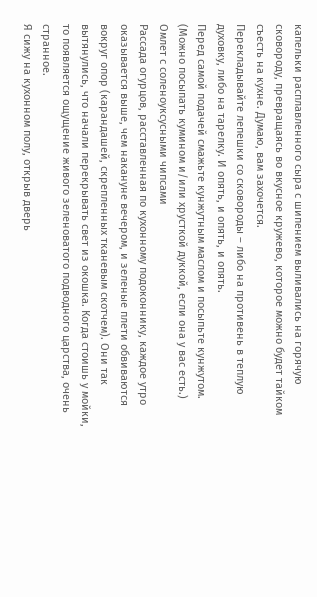капельки расплавленного сыра с шипением выливались на горячую сковороду, превращаясь во вкусное кружево, которое можно будет тайком съесть на кухне. Думаю, вам захочется.
Перекладывайте лепешки со сковороды – либо на противень в теплую духовку, либо на тарелку. И опять, и опять, и опять.
Перед самой подачей смажьте кунжутным маслом и посыпьте кунжутом. (Можно посыпать кумином и/или хрусткой дуккой, если она у вас есть.)
Омлет с соленоуксусными чипсами
Рассада огурцов, расставленная по кухонному подоконнику, каждое утро оказывается выше, чем накануне вечером, и зеленые плети обвиваются вокруг опор (карандашей, скрепленных тканевым скотчем). Они так вытянулись, что начали перекрывать свет из окошка. Когда стоишь у мойки, то появляется ощущение живого зеленоватого подводного царства, очень странное.
Я сижу на кухонном полу, открыв дверь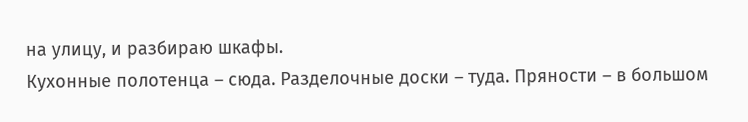на улицу, и разбираю шкафы.
Кухонные полотенца – сюда. Разделочные доски – туда. Пряности – в большом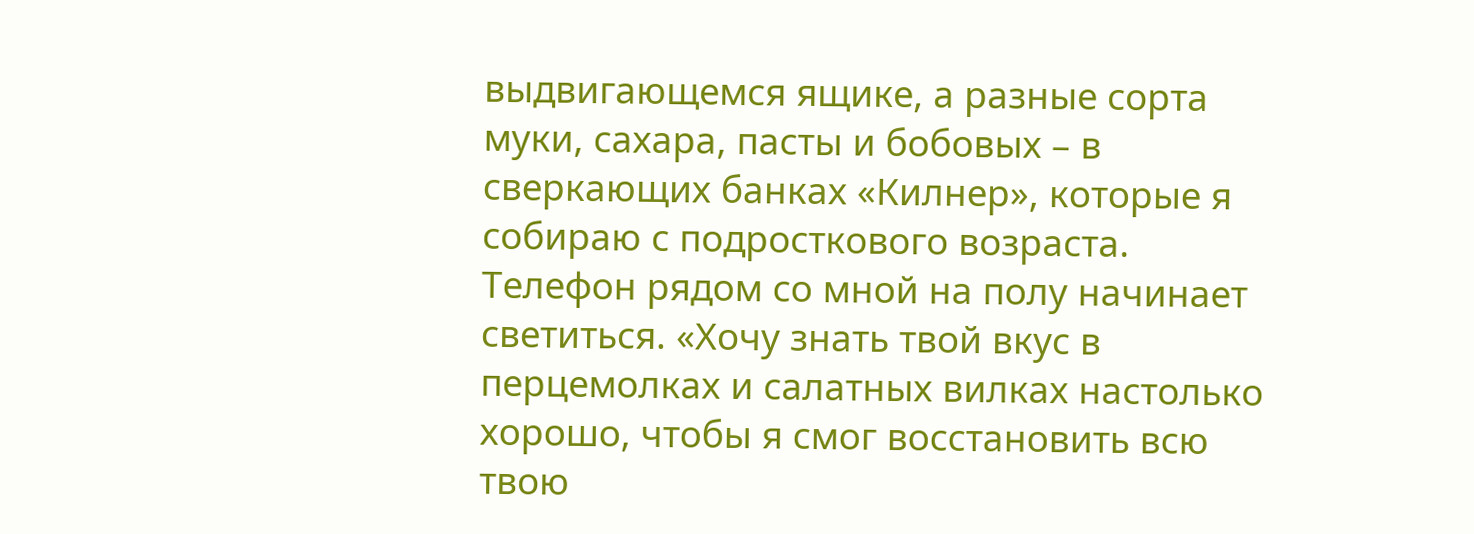выдвигающемся ящике, а разные сорта муки, сахара, пасты и бобовых – в сверкающих банках «Килнер», которые я собираю с подросткового возраста.
Телефон рядом со мной на полу начинает светиться. «Хочу знать твой вкус в перцемолках и салатных вилках настолько хорошо, чтобы я смог восстановить всю твою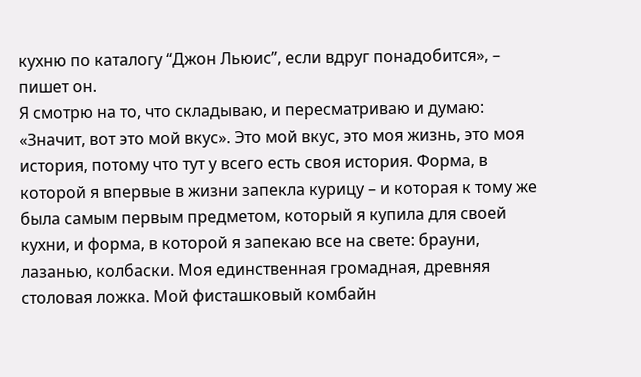кухню по каталогу “Джон Льюис”, если вдруг понадобится», – пишет он.
Я смотрю на то, что складываю, и пересматриваю и думаю: «Значит, вот это мой вкус». Это мой вкус, это моя жизнь, это моя история, потому что тут у всего есть своя история. Форма, в которой я впервые в жизни запекла курицу – и которая к тому же была самым первым предметом, который я купила для своей кухни, и форма, в которой я запекаю все на свете: брауни, лазанью, колбаски. Моя единственная громадная, древняя столовая ложка. Мой фисташковый комбайн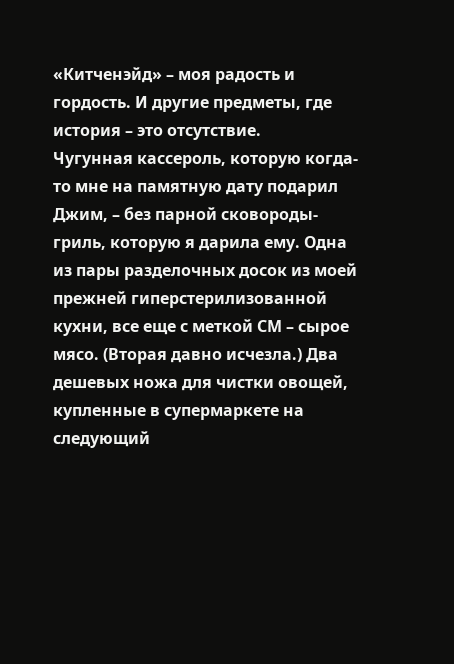«Китченэйд» – моя радость и гордость. И другие предметы, где история – это отсутствие.
Чугунная кассероль, которую когда-то мне на памятную дату подарил Джим, – без парной сковороды-гриль, которую я дарила ему. Одна из пары разделочных досок из моей прежней гиперстерилизованной кухни, все еще с меткой СМ – сырое мясо. (Вторая давно исчезла.) Два дешевых ножа для чистки овощей, купленные в супермаркете на следующий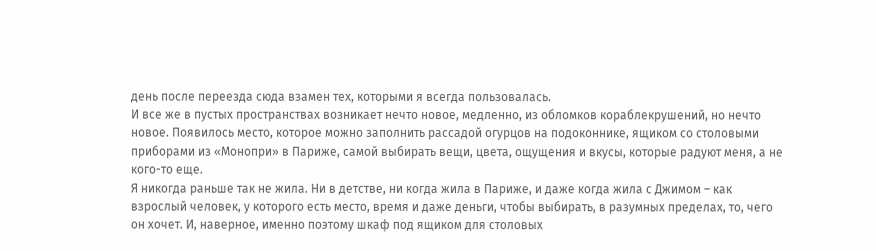день после переезда сюда взамен тех, которыми я всегда пользовалась.
И все же в пустых пространствах возникает нечто новое, медленно, из обломков кораблекрушений, но нечто новое. Появилось место, которое можно заполнить рассадой огурцов на подоконнике, ящиком со столовыми приборами из «Монопри» в Париже, самой выбирать вещи, цвета, ощущения и вкусы, которые радуют меня, а не кого-то еще.
Я никогда раньше так не жила. Ни в детстве, ни когда жила в Париже, и даже когда жила с Джимом – как взрослый человек, у которого есть место, время и даже деньги, чтобы выбирать, в разумных пределах, то, чего он хочет. И, наверное, именно поэтому шкаф под ящиком для столовых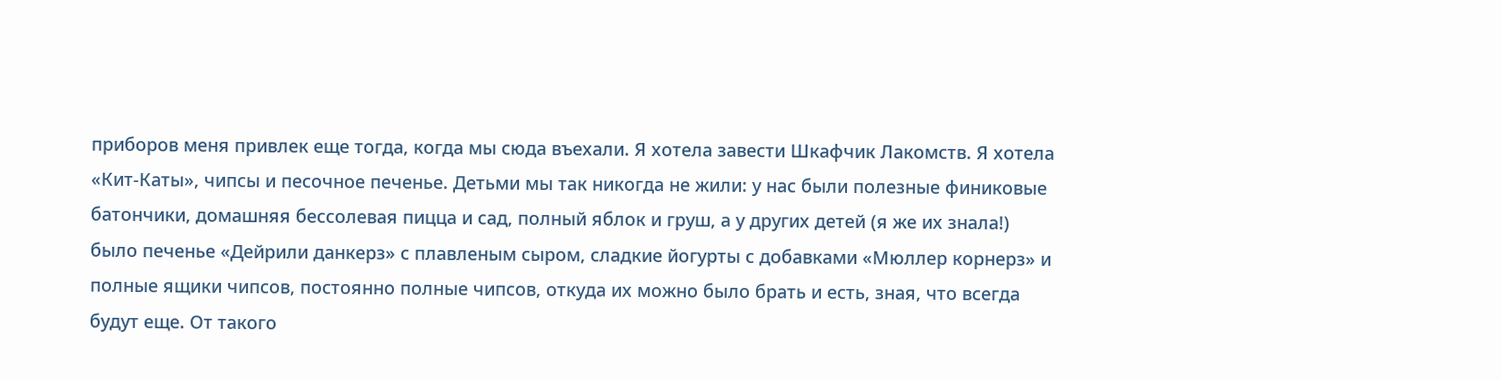приборов меня привлек еще тогда, когда мы сюда въехали. Я хотела завести Шкафчик Лакомств. Я хотела «Кит-Каты», чипсы и песочное печенье. Детьми мы так никогда не жили: у нас были полезные финиковые батончики, домашняя бессолевая пицца и сад, полный яблок и груш, а у других детей (я же их знала!) было печенье «Дейрили данкерз» с плавленым сыром, сладкие йогурты с добавками «Мюллер корнерз» и полные ящики чипсов, постоянно полные чипсов, откуда их можно было брать и есть, зная, что всегда будут еще. От такого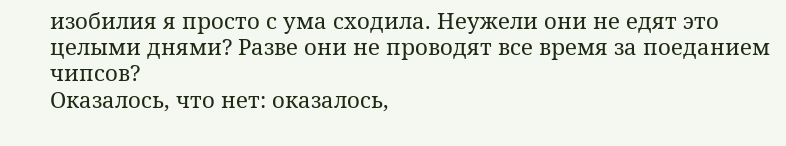изобилия я просто с ума сходила. Неужели они не едят это целыми днями? Разве они не проводят все время за поеданием чипсов?
Оказалось, что нет: оказалось,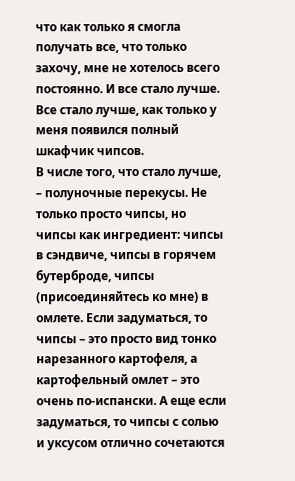что как только я смогла получать все, что только захочу, мне не хотелось всего постоянно. И все стало лучше. Все стало лучше, как только у меня появился полный шкафчик чипсов.
В числе того, что стало лучше, – полуночные перекусы. Не только просто чипсы, но чипсы как ингредиент: чипсы в сэндвиче, чипсы в горячем бутерброде, чипсы (присоединяйтесь ко мне) в омлете. Если задуматься, то чипсы – это просто вид тонко нарезанного картофеля, а картофельный омлет – это очень по-испански. А еще если задуматься, то чипсы с солью и уксусом отлично сочетаются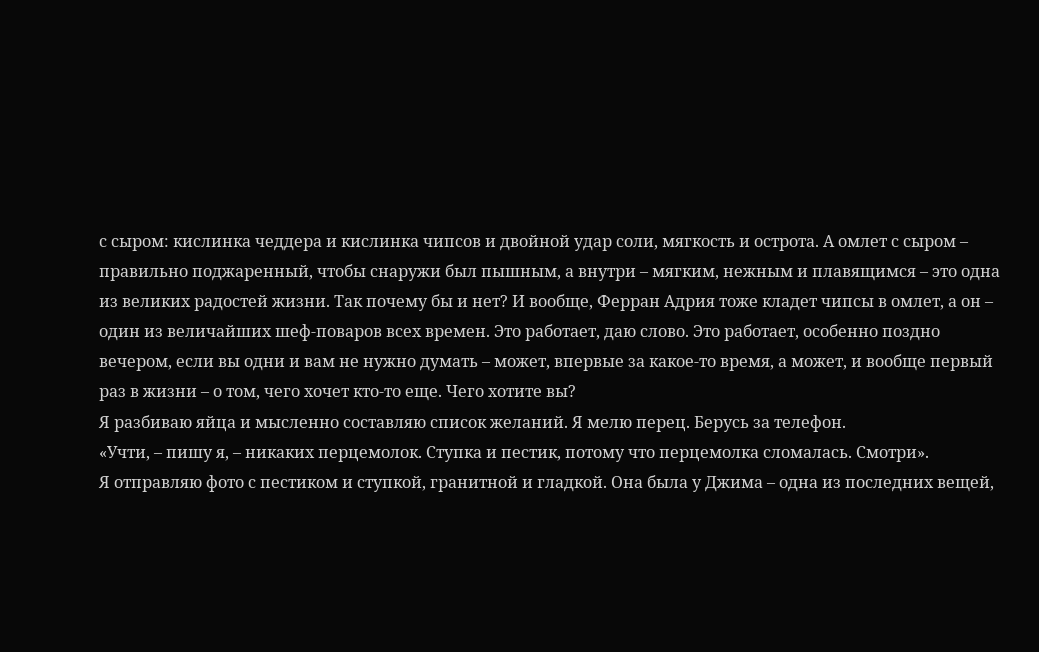с сыром: кислинка чеддера и кислинка чипсов и двойной удар соли, мягкость и острота. А омлет с сыром – правильно поджаренный, чтобы снаружи был пышным, а внутри – мягким, нежным и плавящимся – это одна из великих радостей жизни. Так почему бы и нет? И вообще, Ферран Адрия тоже кладет чипсы в омлет, а он – один из величайших шеф-поваров всех времен. Это работает, даю слово. Это работает, особенно поздно вечером, если вы одни и вам не нужно думать – может, впервые за какое-то время, а может, и вообще первый раз в жизни – о том, чего хочет кто-то еще. Чего хотите вы?
Я разбиваю яйца и мысленно составляю список желаний. Я мелю перец. Берусь за телефон.
«Учти, – пишу я, – никаких перцемолок. Ступка и пестик, потому что перцемолка сломалась. Смотри».
Я отправляю фото с пестиком и ступкой, гранитной и гладкой. Она была у Джима – одна из последних вещей,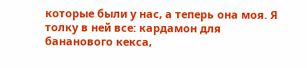которые были у нас, а теперь она моя. Я толку в ней все: кардамон для бананового кекса,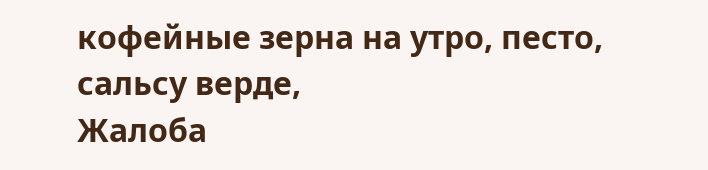кофейные зерна на утро, песто, сальсу верде,
Жалоба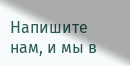Напишите нам, и мы в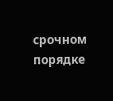срочном порядке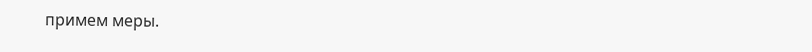примем меры.